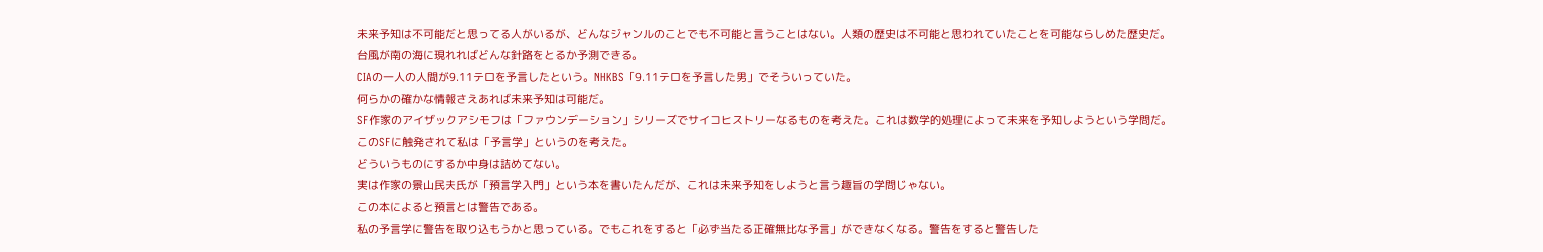未来予知は不可能だと思ってる人がいるが、どんなジャンルのことでも不可能と言うことはない。人類の歴史は不可能と思われていたことを可能ならしめた歴史だ。
台風が南の海に現れればどんな針路をとるか予測できる。
CIAの一人の人間が9.11テロを予言したという。NHKBS「9.11テロを予言した男」でそういっていた。
何らかの確かな情報さえあれば未来予知は可能だ。
SF作家のアイザックアシモフは「ファウンデーション」シリーズでサイコヒストリーなるものを考えた。これは数学的処理によって未来を予知しようという学問だ。
このSFに触発されて私は「予言学」というのを考えた。
どういうものにするか中身は詰めてない。
実は作家の景山民夫氏が「預言学入門」という本を書いたんだが、これは未来予知をしようと言う趣旨の学問じゃない。
この本によると預言とは警告である。
私の予言学に警告を取り込もうかと思っている。でもこれをすると「必ず当たる正確無比な予言」ができなくなる。警告をすると警告した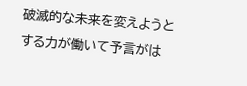破滅的な未来を変えようとする力が働いて予言がは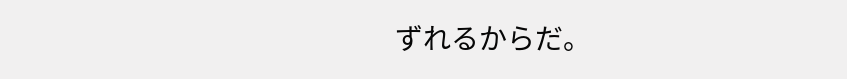ずれるからだ。